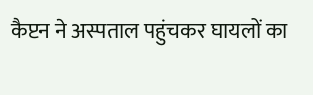कैप्टन ने अस्पताल पहुंचकर घायलों का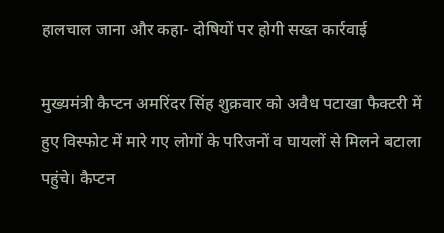हालचाल जाना और कहा- दोषियों पर होगी सख्त कार्रवाई

मुख्यमंत्री कैप्टन अमरिंदर सिंह शुक्रवार को अवैध पटाखा फैक्टरी में हुए विस्फोट में मारे गए लोगों के परिजनों व घायलों से मिलने बटाला पहुंचे। कैप्टन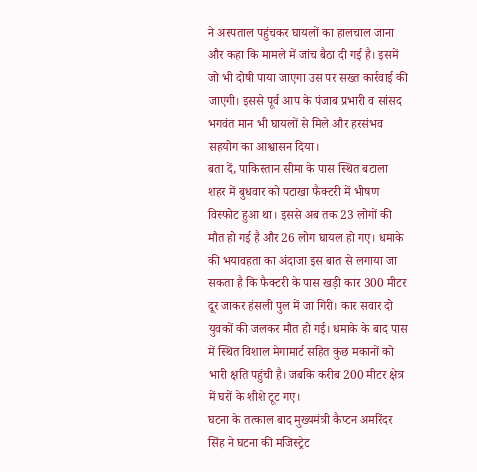ने अस्पताल पहुंचकर घायलों का हालचाल जाना और कहा कि मामले में जांच बैठा दी गई है। इसमें जो भी दोषी पाया जाएगा उस पर सख्त कार्रवाई की जाएगी। इससे पूर्व आप के पंजाब प्रभारी व सांसद भगवंत मान भी घायलों से मिले और हरसंभव सहयोग का आश्वासन दिया।
बता दें, पाकिस्तान सीमा के पास स्थित बटाला शहर में बुधवार को पटाखा फैक्टरी में भीषण विस्फोट हुआ था। इससे अब तक 23 लोगों की मौत हो गई है और 26 लोग घायल हो गए। धमाके की भयावहता का अंदाजा इस बात से लगाया जा सकता है कि फैक्टरी के पास खड़ी कार 300 मीटर दूर जाकर हंसली पुल में जा गिरी। कार सवार दो युवकों की जलकर मौत हो गई। धमाके के बाद पास में स्थित विशाल मेगामार्ट सहित कुछ मकानों को भारी क्षति पहुंची है। जबकि करीब 200 मीटर क्षेत्र में घरों के शीशे टूट गए।
घटना के तत्काल बाद मुख्यमंत्री कैप्टन अमरिंदर सिंह ने घटना की मजिस्ट्रेट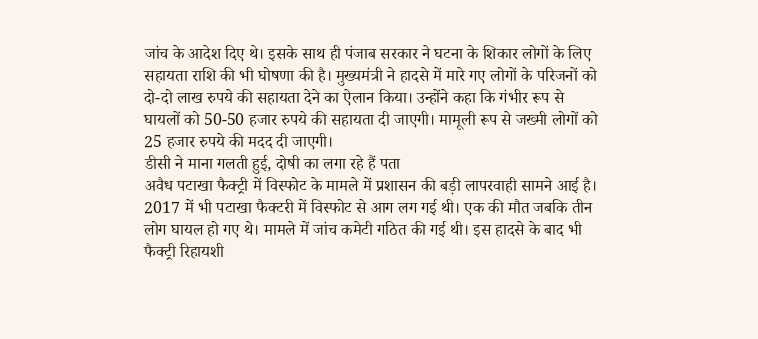जांच के आदेश दिए थे। इसके साथ ही पंजाब सरकार ने घटना के शिकार लोगों के लिए सहायता राशि की भी घोषणा की है। मुख्यमंत्री ने हादसे में मारे गए लोगों के परिजनों को दो-दो लाख रुपये की सहायता देने का ऐलान किया। उन्होंने कहा कि गंभीर रूप से घायलों को 50-50 हजार रुपये की सहायता दी जाएगी। मामूली रूप से जख्मी लोगों को 25 हजार रुपये की मदद दी जाएगी।
डीसी ने माना गलती हुई, दोषी का लगा रहे हैं पता
अवैध पटाखा फैक्ट्री में विस्फोट के मामले में प्रशासन की बड़ी लापरवाही सामने आई है। 2017 में भी पटाखा फैक्टरी में विस्फोट से आग लग गई थी। एक की मौत जबकि तीन लोग घायल हो गए थे। मामले में जांच कमेटी गठित की गई थी। इस हादसे के बाद भी फैक्ट्री रिहायशी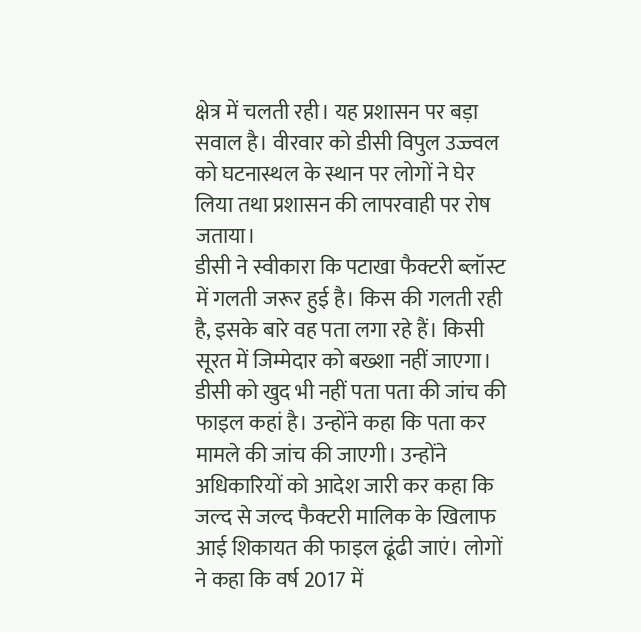क्षेत्र में चलती रही। यह प्रशासन पर बड़ा सवाल है। वीरवार को डीसी विपुल उज्ज्वल को घटनास्थल के स्थान पर लोगों ने घेर लिया तथा प्रशासन की लापरवाही पर रोष जताया।
डीसी ने स्वीकारा कि पटाखा फैक्टरी ब्लॉस्ट में गलती जरूर हुई है। किस की गलती रही है, इसके बारे वह पता लगा रहे हैं। किसी सूरत में जिम्मेदार को बख्शा नहीं जाएगा। डीसी को खुद भी नहीं पता पता की जांच की फाइल कहां है। उन्होंने कहा कि पता कर मामले की जांच की जाएगी। उन्होंने अधिकारियों को आदेश जारी कर कहा कि जल्द से जल्द फैक्टरी मालिक के खिलाफ आई शिकायत की फाइल ढूंढी जाएं। लोगों ने कहा कि वर्ष 2017 में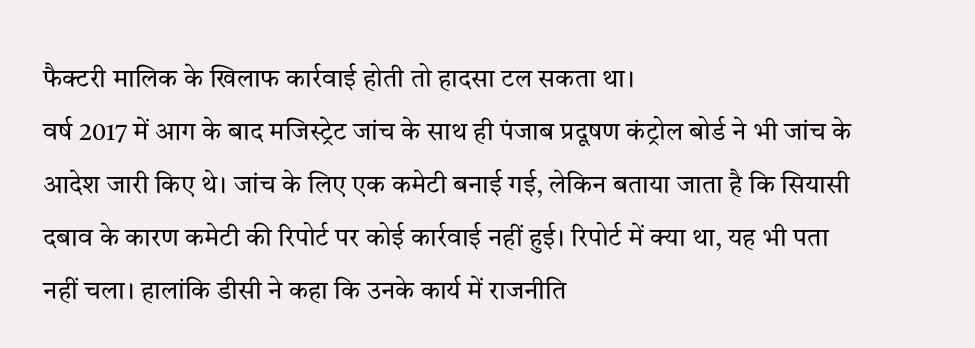फैक्टरी मालिक के खिलाफ कार्रवाई होती तो हादसा टल सकता था।
वर्ष 2017 में आग के बाद मजिस्ट्रेट जांच के साथ ही पंजाब प्रदूषण कंट्रोल बोर्ड ने भी जांच के आदेश जारी किए थे। जांच के लिए एक कमेटी बनाई गई, लेकिन बताया जाता है कि सियासी दबाव के कारण कमेटी की रिपोर्ट पर कोई कार्रवाई नहीं हुई। रिपोर्ट में क्या था, यह भी पता नहीं चला। हालांकि डीसी ने कहा कि उनके कार्य में राजनीति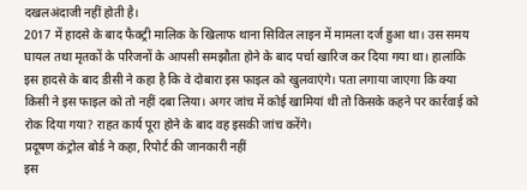दखलअंदाजी नहीं होती है।
2017 में हादसे के बाद फैक्ट्री मालिक के खिलाफ थाना सिविल लाइन में मामला दर्ज हुआ था। उस समय घायल तथा मृतकों के परिजनों के आपसी समझौता होने के बाद पर्चा खारिज कर दिया गया था। हालांकि इस हादसे के बाद डीसी ने कहा है कि वे दोबारा इस फाइल को खुलवाएंगे। पता लगाया जाएगा कि क्या किसी ने इस फाइल को तो नहीं दबा लिया। अगर जांच में कोई खामियां थी तो किसके कहने पर कार्रवाई को रोक दिया गया? राहत कार्य पूरा होने के बाद वह इसकी जांच करेंगे।
प्रदूषण कंट्रोल बोर्ड ने कहा, रिपोर्ट की जानकारी नहीं
इस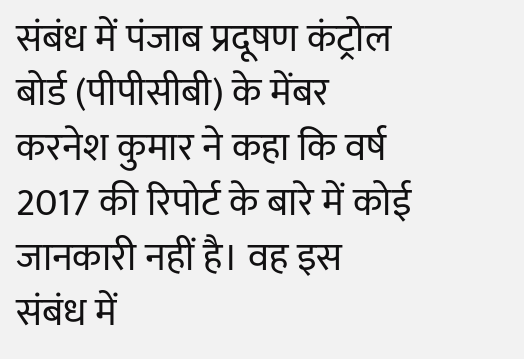संबंध में पंजाब प्रदूषण कंट्रोल बोर्ड (पीपीसीबी) के मेंबर करनेश कुमार ने कहा कि वर्ष 2017 की रिपोर्ट के बारे में कोई जानकारी नहीं है। वह इस संबंध में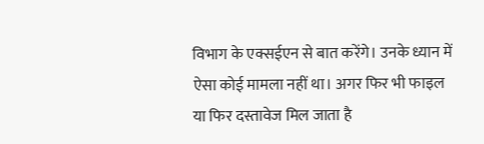विभाग के एक्सईएन से बात करेंगे। उनके ध्यान में ऐसा कोई मामला नहीं था। अगर फिर भी फाइल या फिर दस्तावेज मिल जाता है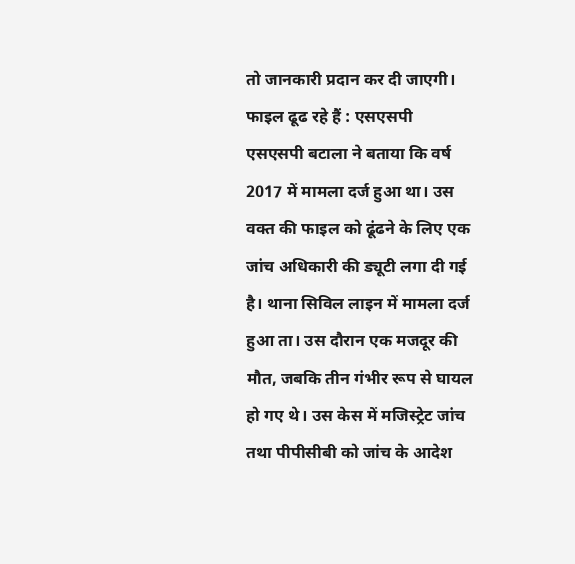तो जानकारी प्रदान कर दी जाएगी।
फाइल ढूढ रहे हैं : एसएसपी
एसएसपी बटाला ने बताया कि वर्ष 2017 में मामला दर्ज हुआ था। उस वक्त की फाइल को ढूंढने के लिए एक जांच अधिकारी की ड्यूटी लगा दी गई है। थाना सिविल लाइन में मामला दर्ज हुआ ता। उस दौरान एक मजदूर की मौत, जबकि तीन गंभीर रूप से घायल हो गए थे। उस केस में मजिस्ट्रेट जांच तथा पीपीसीबी को जांच के आदेश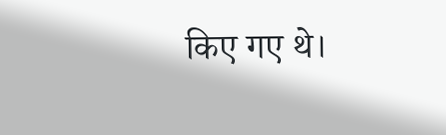किए गए थे।